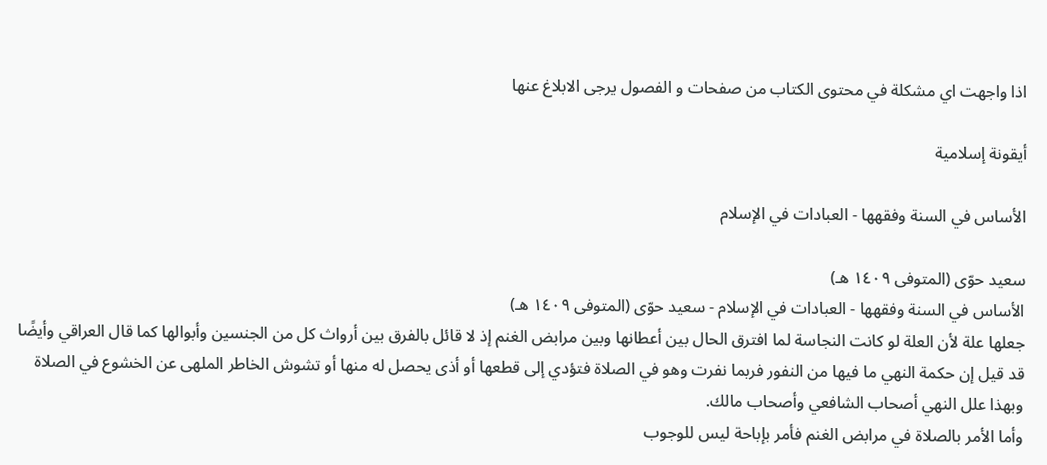اذا واجهت اي مشكلة في محتوى الكتاب من صفحات و الفصول يرجى الابلاغ عنها

أيقونة إسلامية

الأساس في السنة وفقهها - العبادات في الإسلام

سعيد حوّى (المتوفى ١٤٠٩ هـ)
الأساس في السنة وفقهها - العبادات في الإسلام - سعيد حوّى (المتوفى ١٤٠٩ هـ)
جعلها علة لأن العلة لو كانت النجاسة لما افترق الحال بين أعطانها وبين مرابض الغنم إذ لا قائل بالفرق بين أرواث كل من الجنسين وأبوالها كما قال العراقي وأيضًا قد قيل إن حكمة النهي ما فيها من النفور فربما نفرت وهو في الصلاة فتؤدي إلى قطعها أو أذى يحصل له منها أو تشوش الخاطر الملهى عن الخشوع في الصلاة وبهذا علل النهي أصحاب الشافعي وأصحاب مالك.
وأما الأمر بالصلاة في مرابض الغنم فأمر بإباحة ليس للوجوب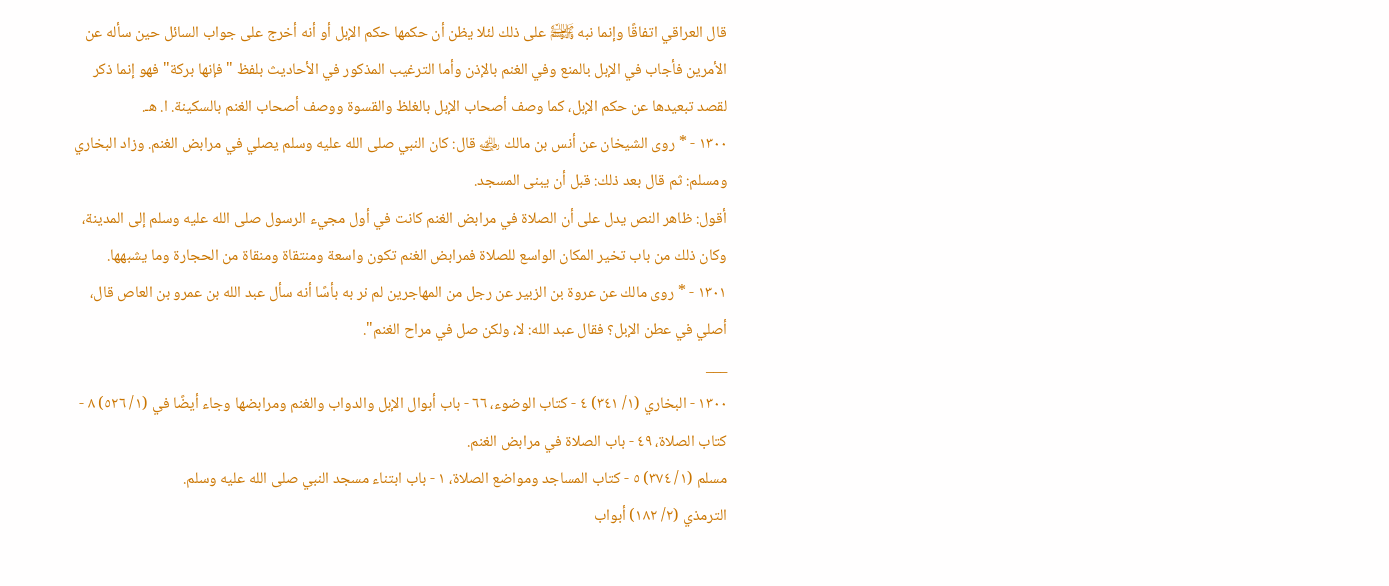قال العراقي اتفاقًا وإنما نبه ﵌ على ذلك لئلا يظن أن حكمها حكم الإبل أو أنه أخرج على جواب السائل حين سأله عن الأمرين فأجاب في الإبل بالمنع وفي الغنم بالإذن وأما الترغيب المذكور في الأحاديث بلفظ "فإنها بركة" فهو إنما ذكر لقصد تبعيدها عن حكم الإبل، كما وصف أصحاب الإبل بالغلظ والقسوة ووصف أصحاب الغنم بالسكينة. ا. هـ.
١٣٠٠ - * روى الشيخان عن أنس بن مالك ﵁ قال: كان النبي صلى الله عليه وسلم يصلي في مرابض الغنم. وزاد البخاري ومسلم: ثم قال بعد ذلك: قبل أن يبنى المسجد.
أقول: ظاهر النص يدل على أن الصلاة في مرابض الغنم كانت في أول مجيء الرسول صلى الله عليه وسلم إلى المدينة، وكان ذلك من باب تخير المكان الواسع للصلاة فمرابض الغنم تكون واسعة ومنتقاة ومنقاة من الحجارة وما يشبهها.
١٣٠١ - * روى مالك عن عروة بن الزبير عن رجل من المهاجرين لم نر به بأسًا أنه سأل عبد الله بن عمرو بن العاص قال، أصلي في عطن الإبل؟ فقال عبد الله: لا، ولكن صل في مراح الغنم".
___
١٣٠٠ - البخاري (١/ ٣٤١) ٤ - كتاب الوضوء، ٦٦ - باب أبوال الإبل والدواب والغنم ومرابضها وجاء أيضًا في (١/ ٥٢٦) ٨ - كتاب الصلاة، ٤٩ - باب الصلاة في مرابض الغنم.
مسلم (١/ ٣٧٤) ٥ - كتاب المساجد ومواضع الصلاة، ١ - باب ابتناء مسجد النبي صلى الله عليه وسلم.
الترمذي (٢/ ١٨٢) أبواب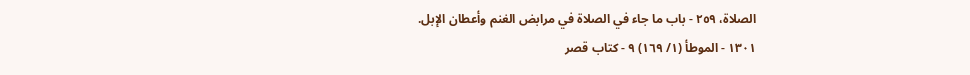الصلاة، ٢٥٩ - باب ما جاء في الصلاة في مرابض الغنم وأعطان الإبل.
١٣٠١ - الموطأ (١/ ١٦٩) ٩ - كتاب قصر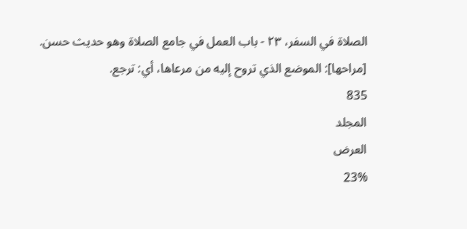الصلاة في السفر، ٢٣ - باب العمل في جامع الصلاة وهو حديث حسن.
[مراحها]: الموضع الذي تروح إليه من مرعاها، أي: ترجع.
835
المجلد
العرض
23%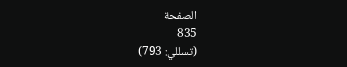الصفحة
835
(تسللي: 793)